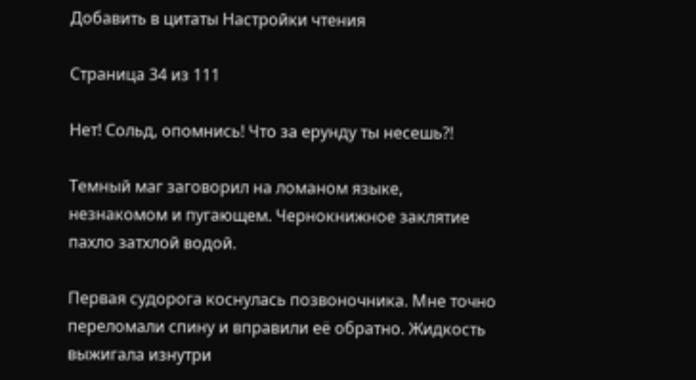Добавить в цитаты Настройки чтения

Страница 34 из 111

Нет! Сольд, опомнись! Что за ерунду ты несешь?!

Темный маг заговорил на ломаном языке, незнакомом и пугающем. Чернокнижное заклятие пахло затхлой водой.

Первая судорога коснулась позвоночника. Мне точно переломали спину и вправили её обратно. Жидкость выжигала изнутри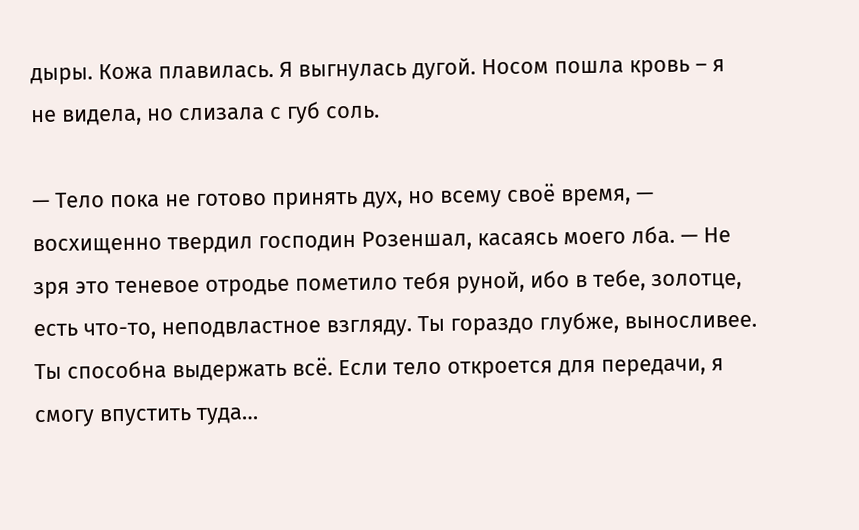дыры. Кожа плавилась. Я выгнулась дугой. Носом пошла кровь – я не видела, но слизала с губ соль.

— Тело пока не готово принять дух, но всему своё время, — восхищенно твердил господин Розеншал, касаясь моего лба. — Не зря это теневое отродье пометило тебя руной, ибо в тебе, золотце, есть что-то, неподвластное взгляду. Ты гораздо глубже, выносливее. Ты способна выдержать всё. Если тело откроется для передачи, я смогу впустить туда…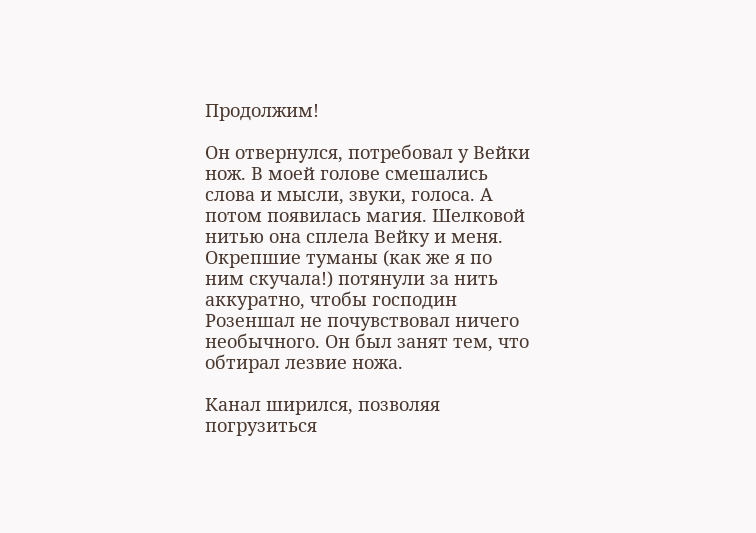Продолжим!

Он отвернулся, потребовал у Вейки нож. В моей голове смешались слова и мысли, звуки, голоса. А потом появилась магия. Шелковой нитью она сплела Вейку и меня. Окрепшие туманы (как же я по ним скучала!) потянули за нить аккуратно, чтобы господин Розеншал не почувствовал ничего необычного. Он был занят тем, что обтирал лезвие ножа.

Канал ширился, позволяя погрузиться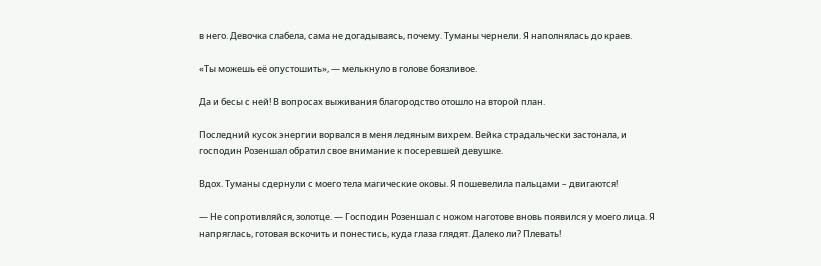в него. Девочка слабела, сама не догадываясь, почему. Туманы чернели. Я наполнялась до краев.

«Ты можешь её опустошить», — мелькнуло в голове боязливое.

Да и бесы с ней! В вопросах выживания благородство отошло на второй план.

Последний кусок энергии ворвался в меня ледяным вихрем. Вейка страдальчески застонала, и господин Розеншал обратил свое внимание к посеревшей девушке.

Вдох. Туманы сдернули с моего тела магические оковы. Я пошевелила пальцами – двигаются!

— Не сопротивляйся, золотце. — Господин Розеншал с ножом наготове вновь появился у моего лица. Я напряглась, готовая вскочить и понестись, куда глаза глядят. Далеко ли? Плевать!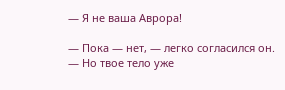— Я не ваша Аврора!

— Пока — нет, — легко согласился он. — Но твое тело уже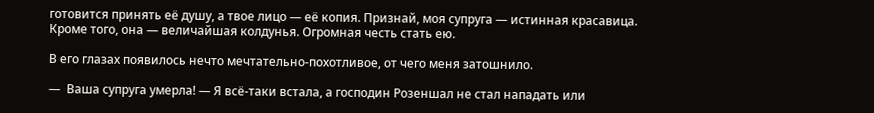готовится принять её душу, а твое лицо — её копия. Признай, моя супруга — истинная красавица. Кроме того, она — величайшая колдунья. Огромная честь стать ею.

В его глазах появилось нечто мечтательно-похотливое, от чего меня затошнило.

—  Ваша супруга умерла! — Я всё-таки встала, а господин Розеншал не стал нападать или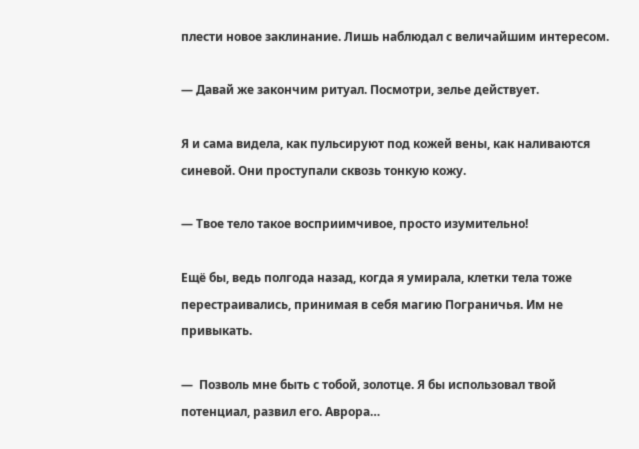плести новое заклинание. Лишь наблюдал с величайшим интересом.

— Давай же закончим ритуал. Посмотри, зелье действует.

Я и сама видела, как пульсируют под кожей вены, как наливаются синевой. Они проступали сквозь тонкую кожу.

— Твое тело такое восприимчивое, просто изумительно!

Ещё бы, ведь полгода назад, когда я умирала, клетки тела тоже перестраивались, принимая в себя магию Пограничья. Им не привыкать.

—  Позволь мне быть с тобой, золотце. Я бы использовал твой потенциал, развил его. Аврора…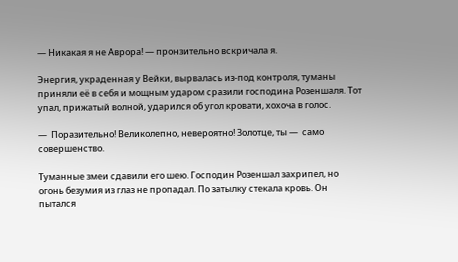— Никакая я не Аврора! — пронзительно вскричала я.

Энергия, украденная у Вейки, вырвалась из-под контроля, туманы приняли её в себя и мощным ударом сразили господина Розеншаля. Тот упал, прижатый волной, ударился об угол кровати, хохоча в голос.

—  Поразительно! Великолепно, невероятно! Золотце, ты —  само совершенство.

Туманные змеи сдавили его шею. Господин Розеншал захрипел, но огонь безумия из глаз не пропадал. По затылку стекала кровь. Он пытался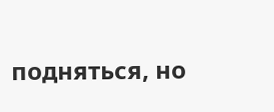подняться, но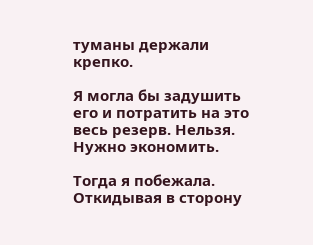туманы держали крепко.

Я могла бы задушить его и потратить на это весь резерв. Нельзя. Нужно экономить.

Тогда я побежала. Откидывая в сторону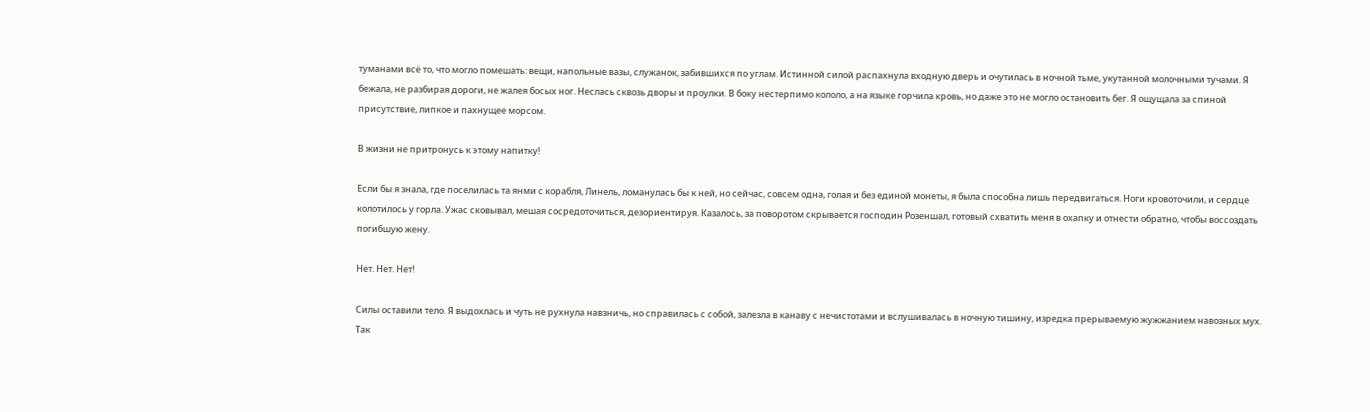туманами всё то, что могло помешать: вещи, напольные вазы, служанок, забившихся по углам. Истинной силой распахнула входную дверь и очутилась в ночной тьме, укутанной молочными тучами. Я бежала, не разбирая дороги, не жалея босых ног. Неслась сквозь дворы и проулки. В боку нестерпимо кололо, а на языке горчила кровь, но даже это не могло остановить бег. Я ощущала за спиной присутствие, липкое и пахнущее морсом.

В жизни не притронусь к этому напитку!

Если бы я знала, где поселилась та янми с корабля, Линель, ломанулась бы к ней, но сейчас, совсем одна, голая и без единой монеты, я была способна лишь передвигаться. Ноги кровоточили, и сердце колотилось у горла. Ужас сковывал, мешая сосредоточиться, дезориентируя. Казалось, за поворотом скрывается господин Розеншал, готовый схватить меня в охапку и отнести обратно, чтобы воссоздать погибшую жену.

Нет. Нет. Нет!

Силы оставили тело. Я выдохлась и чуть не рухнула навзничь, но справилась с собой, залезла в канаву с нечистотами и вслушивалась в ночную тишину, изредка прерываемую жужжанием навозных мух. Так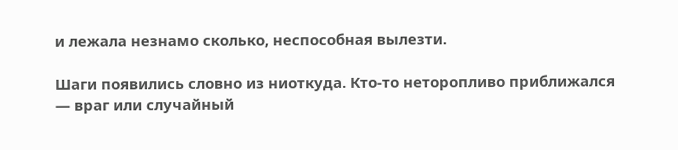и лежала незнамо сколько, неспособная вылезти.

Шаги появились словно из ниоткуда. Кто-то неторопливо приближался — враг или случайный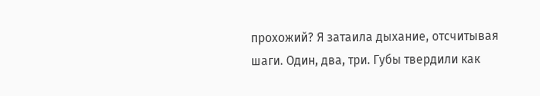прохожий? Я затаила дыхание, отсчитывая шаги. Один, два, три. Губы твердили как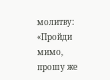молитву: «Пройди мимо, прошу же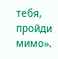тебя, пройди мимо».